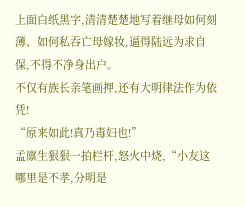上面白纸黑字,清清楚楚地写着继母如何刻薄、如何私吞亡母嫁妆,逼得陆远为求自保,不得不净身出户。
不仅有族长亲笔画押,还有大明律法作为依凭!
“原来如此!真乃毒妇也!”
孟廪生狠狠一拍栏杆,怒火中烧,“小友这哪里是不孝,分明是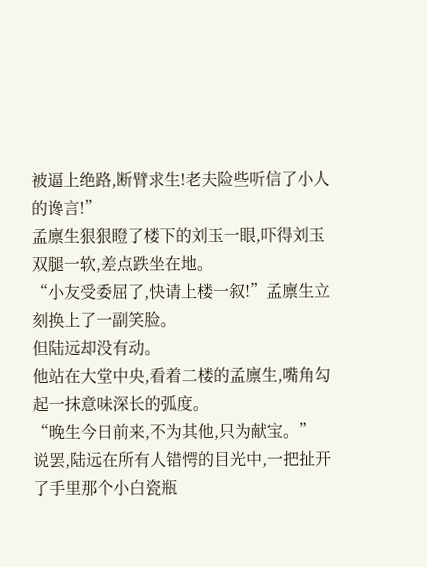被逼上绝路,断臂求生!老夫险些听信了小人的谗言!”
孟廪生狠狠瞪了楼下的刘玉一眼,吓得刘玉双腿一软,差点跌坐在地。
“小友受委屈了,快请上楼一叙!”孟廪生立刻换上了一副笑脸。
但陆远却没有动。
他站在大堂中央,看着二楼的孟廪生,嘴角勾起一抹意味深长的弧度。
“晚生今日前来,不为其他,只为献宝。”
说罢,陆远在所有人错愕的目光中,一把扯开了手里那个小白瓷瓶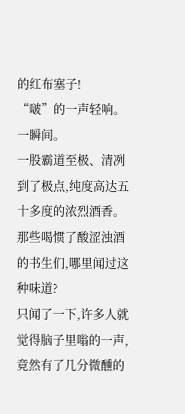的红布塞子!
“啵”的一声轻响。
一瞬间。
一股霸道至极、清冽到了极点,纯度高达五十多度的浓烈酒香。
那些喝惯了酸涩浊酒的书生们,哪里闻过这种味道?
只闻了一下,许多人就觉得脑子里嗡的一声,竟然有了几分微醺的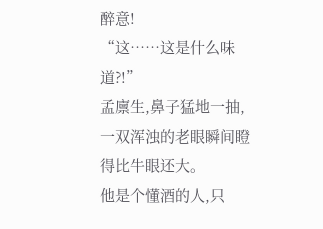醉意!
“这……这是什么味道?!”
孟廪生,鼻子猛地一抽,一双浑浊的老眼瞬间瞪得比牛眼还大。
他是个懂酒的人,只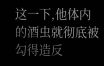这一下,他体内的酒虫就彻底被勾得造反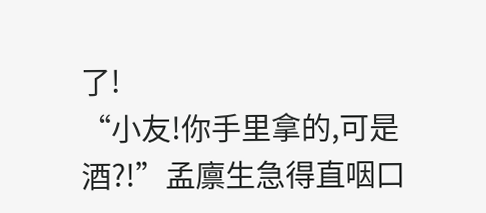了!
“小友!你手里拿的,可是酒?!”孟廪生急得直咽口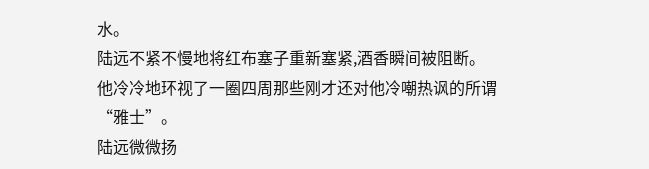水。
陆远不紧不慢地将红布塞子重新塞紧,酒香瞬间被阻断。
他冷冷地环视了一圈四周那些刚才还对他冷嘲热讽的所谓“雅士”。
陆远微微扬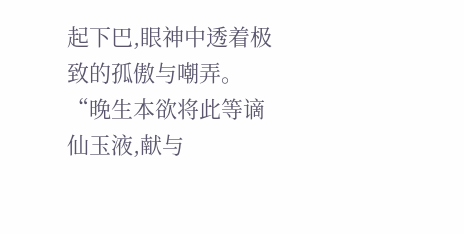起下巴,眼神中透着极致的孤傲与嘲弄。
“晚生本欲将此等谪仙玉液,献与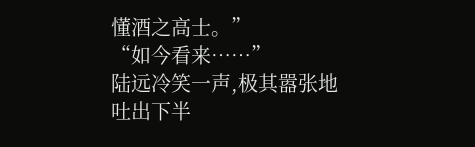懂酒之高士。”
“如今看来……”
陆远冷笑一声,极其嚣张地吐出下半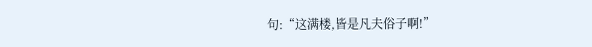句:“这满楼,皆是凡夫俗子啊!”